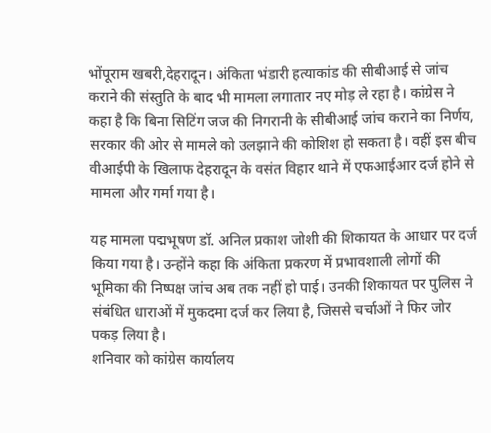भोंपूराम खबरी,देहरादून। अंकिता भंडारी हत्याकांड की सीबीआई से जांच कराने की संस्तुति के बाद भी मामला लगातार नए मोड़ ले रहा है। कांग्रेस ने कहा है कि बिना सिटिंग जज की निगरानी के सीबीआई जांच कराने का निर्णय, सरकार की ओर से मामले को उलझाने की कोशिश हो सकता है। वहीं इस बीच वीआईपी के खिलाफ देहरादून के वसंत विहार थाने में एफआईआर दर्ज होने से मामला और गर्मा गया है।

यह मामला पद्मभूषण डॉ. अनिल प्रकाश जोशी की शिकायत के आधार पर दर्ज किया गया है। उन्होंने कहा कि अंकिता प्रकरण में प्रभावशाली लोगों की भूमिका की निष्पक्ष जांच अब तक नहीं हो पाई। उनकी शिकायत पर पुलिस ने संबंधित धाराओं में मुकदमा दर्ज कर लिया है, जिससे चर्चाओं ने फिर जोर पकड़ लिया है।
शनिवार को कांग्रेस कार्यालय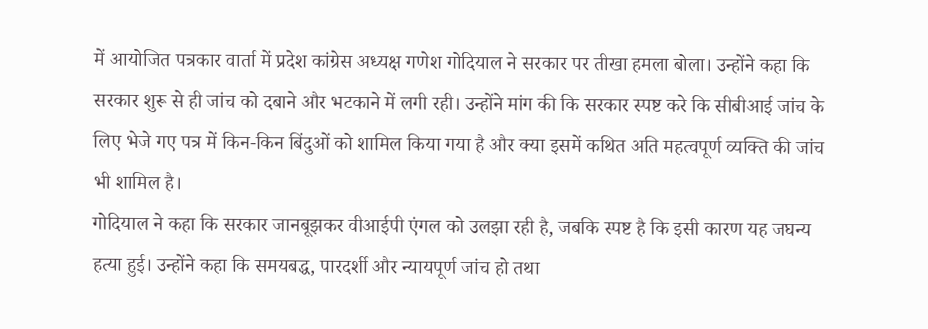में आयोजित पत्रकार वार्ता में प्रदेश कांग्रेस अध्यक्ष गणेश गोदियाल ने सरकार पर तीखा हमला बोला। उन्होंने कहा कि सरकार शुरू से ही जांच को दबाने और भटकाने में लगी रही। उन्होंने मांग की कि सरकार स्पष्ट करे कि सीबीआई जांच के लिए भेजे गए पत्र में किन-किन बिंदुओं को शामिल किया गया है और क्या इसमें कथित अति महत्वपूर्ण व्यक्ति की जांच भी शामिल है।
गोदियाल ने कहा कि सरकार जानबूझकर वीआईपी एंगल को उलझा रही है, जबकि स्पष्ट है कि इसी कारण यह जघन्य हत्या हुई। उन्होंने कहा कि समयबद्ध, पारदर्शी और न्यायपूर्ण जांच हो तथा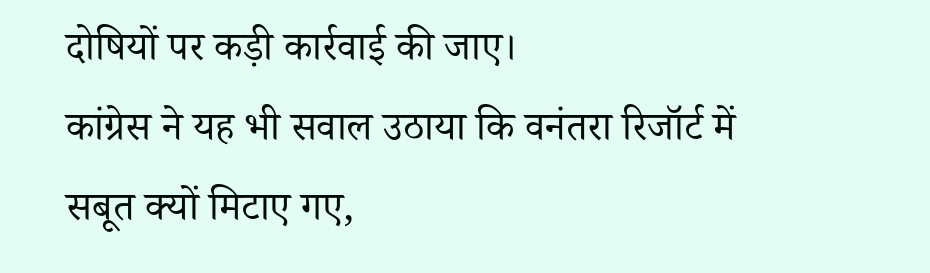दोषियों पर कड़ी कार्रवाई की जाए।
कांग्रेस ने यह भी सवाल उठाया कि वनंतरा रिजॉर्ट में सबूत क्यों मिटाए गए,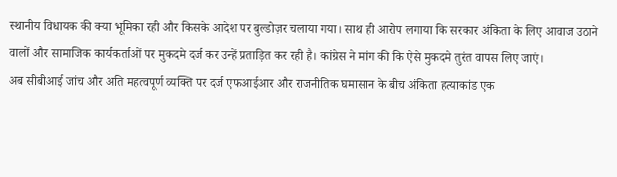स्थानीय विधायक की क्या भूमिका रही और किसके आदेश पर बुल्डोज़र चलाया गया। साथ ही आरोप लगाया कि सरकार अंकिता के लिए आवाज उठाने वालों और सामाजिक कार्यकर्ताओं पर मुकदमे दर्ज कर उन्हें प्रताड़ित कर रही है। कांग्रेस ने मांग की कि ऐसे मुकदमे तुरंत वापस लिए जाएं।
अब सीबीआई जांच और अति महत्वपूर्ण व्यक्ति पर दर्ज एफआईआर और राजनीतिक घमासान के बीच अंकिता हत्याकांड एक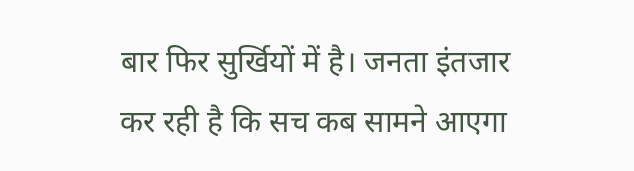बार फिर सुर्खियों में है। जनता इंतजार कर रही है कि सच कब सामने आएगा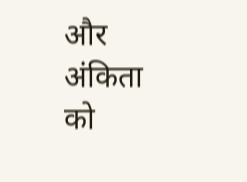और अंकिता को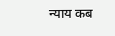न्याय कब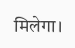मिलेगा।